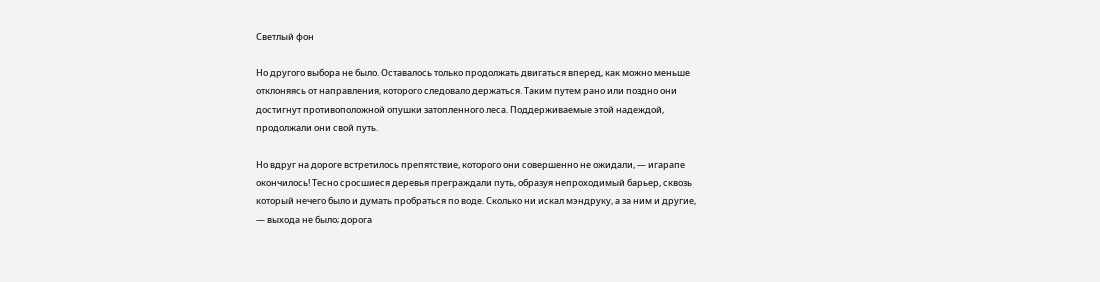Светлый фон

Но другого выбора не было. Оставалось только продолжать двигаться вперед, как можно меньше отклоняясь от направления, которого следовало держаться. Таким путем рано или поздно они достигнут противоположной опушки затопленного леса. Поддерживаемые этой надеждой, продолжали они свой путь.

Но вдруг на дороге встретилось препятствие, которого они совершенно не ожидали, — игарапе окончилось! Тесно сросшиеся деревья преграждали путь, образуя непроходимый барьер, сквозь который нечего было и думать пробраться по воде. Сколько ни искал мэндруку, а за ним и другие, — выхода не было; дорога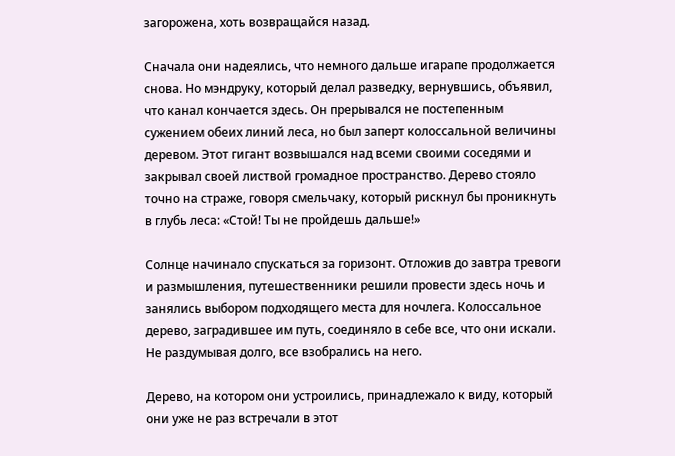загорожена, хоть возвращайся назад.

Сначала они надеялись, что немного дальше игарапе продолжается снова. Но мэндруку, который делал разведку, вернувшись, объявил, что канал кончается здесь. Он прерывался не постепенным сужением обеих линий леса, но был заперт колоссальной величины деревом. Этот гигант возвышался над всеми своими соседями и закрывал своей листвой громадное пространство. Дерево стояло точно на страже, говоря смельчаку, который рискнул бы проникнуть в глубь леса: «Стой! Ты не пройдешь дальше!»

Солнце начинало спускаться за горизонт. Отложив до завтра тревоги и размышления, путешественники решили провести здесь ночь и занялись выбором подходящего места для ночлега. Колоссальное дерево, заградившее им путь, соединяло в себе все, что они искали. Не раздумывая долго, все взобрались на него.

Дерево, на котором они устроились, принадлежало к виду, который они уже не раз встречали в этот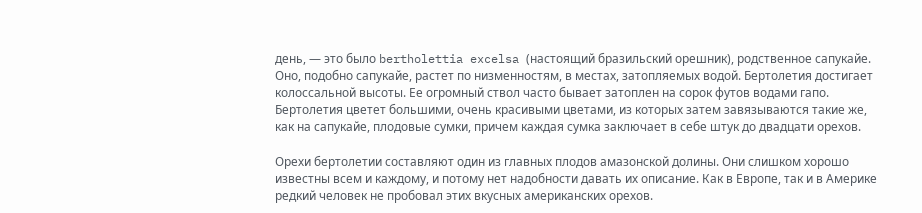день, — это было bertholettia excelsa (настоящий бразильский орешник), родственное сапукайе. Оно, подобно сапукайе, растет по низменностям, в местах, затопляемых водой. Бертолетия достигает колоссальной высоты. Ее огромный ствол часто бывает затоплен на сорок футов водами гапо. Бертолетия цветет большими, очень красивыми цветами, из которых затем завязываются такие же, как на сапукайе, плодовые сумки, причем каждая сумка заключает в себе штук до двадцати орехов.

Орехи бертолетии составляют один из главных плодов амазонской долины. Они слишком хорошо известны всем и каждому, и потому нет надобности давать их описание. Как в Европе, так и в Америке редкий человек не пробовал этих вкусных американских орехов.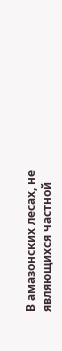В амазонских лесах, не являющихся частной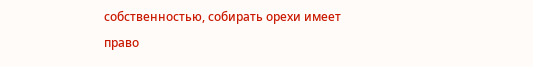собственностью, собирать орехи имеет право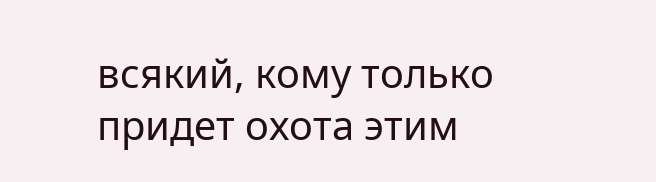всякий, кому только придет охота этим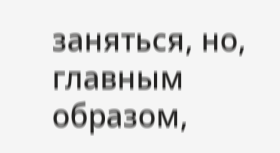заняться, но, главным образом,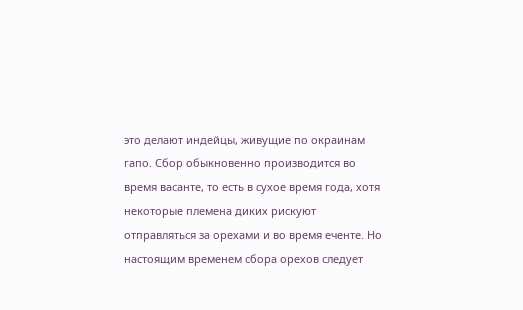это делают индейцы, живущие по окраинам гапо. Сбор обыкновенно производится во время васанте, то есть в сухое время года, хотя некоторые племена диких рискуют отправляться за орехами и во время еченте. Но настоящим временем сбора орехов следует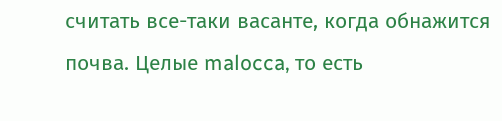считать все-таки васанте, когда обнажится почва. Целые malocca, то есть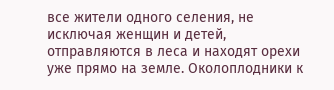все жители одного селения, не исключая женщин и детей, отправляются в леса и находят орехи уже прямо на земле. Околоплодники к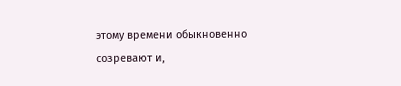этому времени обыкновенно созревают и,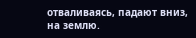отваливаясь, падают вниз, на землю.